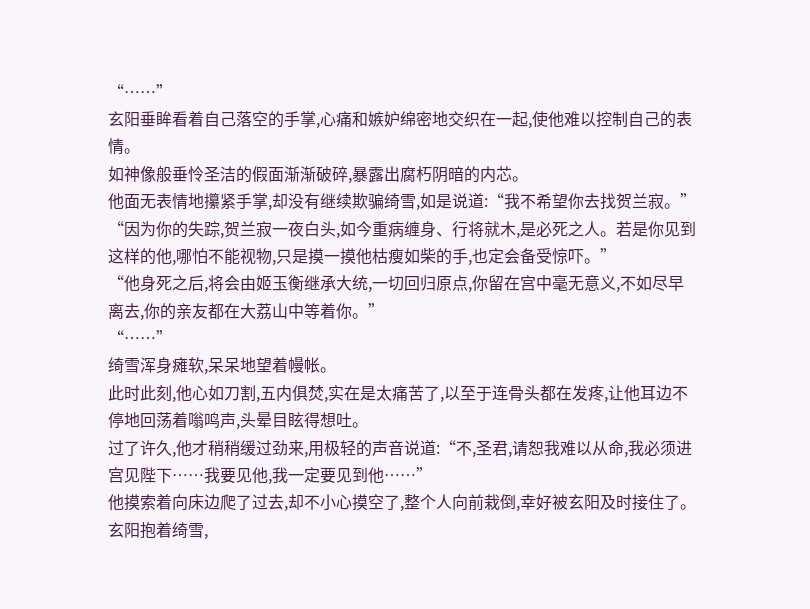“……”
玄阳垂眸看着自己落空的手掌,心痛和嫉妒绵密地交织在一起,使他难以控制自己的表情。
如神像般垂怜圣洁的假面渐渐破碎,暴露出腐朽阴暗的内芯。
他面无表情地攥紧手掌,却没有继续欺骗绮雪,如是说道:“我不希望你去找贺兰寂。”
“因为你的失踪,贺兰寂一夜白头,如今重病缠身、行将就木,是必死之人。若是你见到这样的他,哪怕不能视物,只是摸一摸他枯瘦如柴的手,也定会备受惊吓。”
“他身死之后,将会由姬玉衡继承大统,一切回归原点,你留在宫中毫无意义,不如尽早离去,你的亲友都在大荔山中等着你。”
“……”
绮雪浑身瘫软,呆呆地望着幔帐。
此时此刻,他心如刀割,五内俱焚,实在是太痛苦了,以至于连骨头都在发疼,让他耳边不停地回荡着嗡鸣声,头晕目眩得想吐。
过了许久,他才稍稍缓过劲来,用极轻的声音说道:“不,圣君,请恕我难以从命,我必须进宫见陛下……我要见他,我一定要见到他……”
他摸索着向床边爬了过去,却不小心摸空了,整个人向前栽倒,幸好被玄阳及时接住了。
玄阳抱着绮雪,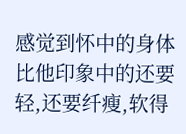感觉到怀中的身体比他印象中的还要轻,还要纤瘦,软得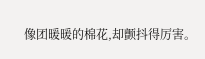像团暖暖的棉花,却颤抖得厉害。